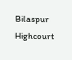Bilaspur Highcourt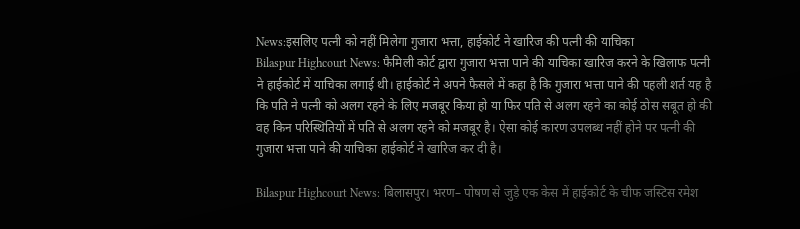News:इसलिए पत्नी को नहीं मिलेगा गुजारा भत्ता, हाईकोर्ट ने खारिज की पत्नी की याचिका
Bilaspur Highcourt News: फैमिली कोर्ट द्वारा गुजारा भत्ता पाने की याचिका खारिज करने के खिलाफ पत्नी ने हाईकोर्ट में याचिका लगाई थी। हाईकोर्ट ने अपने फैसले में कहा है कि गुजारा भत्ता पाने की पहली शर्त यह है कि पति ने पत्नी को अलग रहने के लिए मजबूर किया हो या फिर पति से अलग रहने का कोई ठोस सबूत हो की वह किन परिस्थितियों में पति से अलग रहने को मजबूर है। ऐसा कोई कारण उपलब्ध नहीं होने पर पत्नी की गुजारा भत्ता पाने की याचिका हाईकोर्ट ने खारिज कर दी है।

Bilaspur Highcourt News: बिलासपुर। भरण– पोषण से जुड़े एक केस में हाईकोर्ट के चीफ जस्टिस रमेश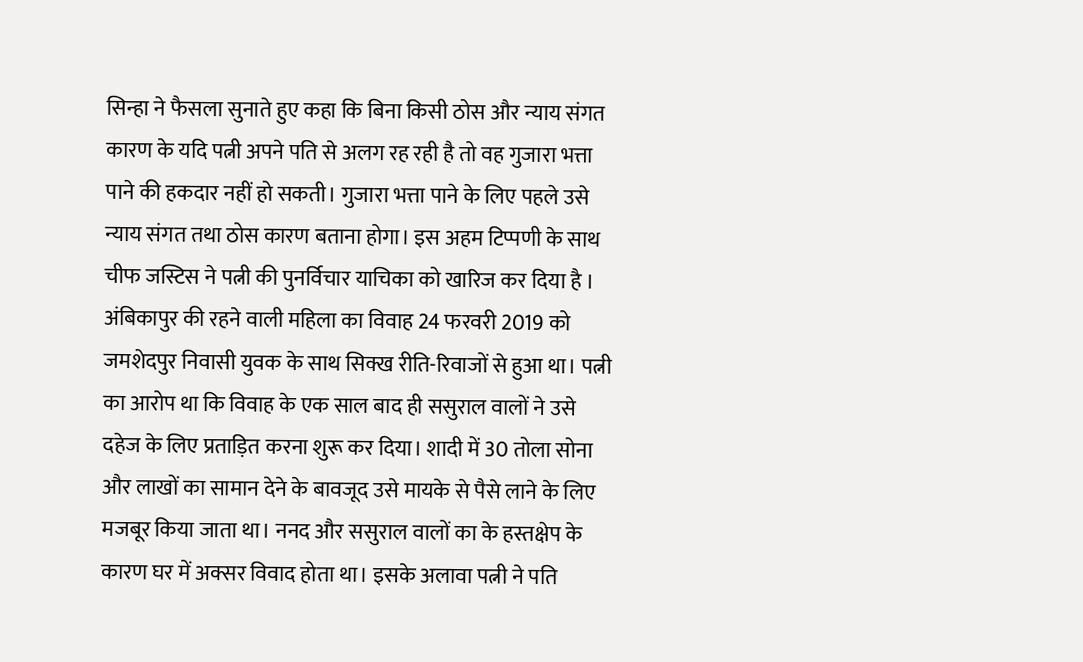सिन्हा ने फैसला सुनाते हुए कहा कि बिना किसी ठोस और न्याय संगत कारण के यदि पत्नी अपने पति से अलग रह रही है तो वह गुजारा भत्ता पाने की हकदार नहीं हो सकती। गुजारा भत्ता पाने के लिए पहले उसे न्याय संगत तथा ठोस कारण बताना होगा। इस अहम टिप्पणी के साथ चीफ जस्टिस ने पत्नी की पुनर्विचार याचिका को खारिज कर दिया है ।
अंबिकापुर की रहने वाली महिला का विवाह 24 फरवरी 2019 को जमशेदपुर निवासी युवक के साथ सिक्ख रीति-रिवाजों से हुआ था। पत्नी का आरोप था कि विवाह के एक साल बाद ही ससुराल वालों ने उसे दहेज के लिए प्रताड़ित करना शुरू कर दिया। शादी में 30 तोला सोना और लाखों का सामान देने के बावजूद उसे मायके से पैसे लाने के लिए मजबूर किया जाता था। ननद और ससुराल वालों का के हस्तक्षेप के कारण घर में अक्सर विवाद होता था। इसके अलावा पत्नी ने पति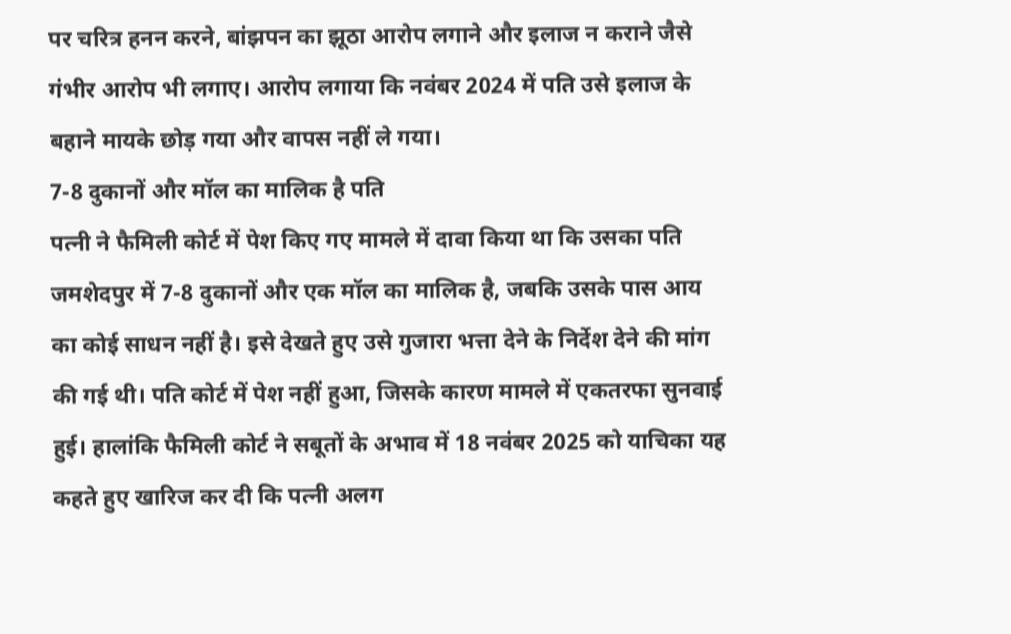पर चरित्र हनन करने, बांझपन का झूठा आरोप लगाने और इलाज न कराने जैसे गंभीर आरोप भी लगाए। आरोप लगाया कि नवंबर 2024 में पति उसे इलाज के बहाने मायके छोड़ गया और वापस नहीं ले गया।
7-8 दुकानों और मॉल का मालिक है पति
पत्नी ने फैमिली कोर्ट में पेश किए गए मामले में दावा किया था कि उसका पति जमशेदपुर में 7-8 दुकानों और एक मॉल का मालिक है, जबकि उसके पास आय का कोई साधन नहीं है। इसे देखते हुए उसे गुजारा भत्ता देने के निर्देश देने की मांग की गई थी। पति कोर्ट में पेश नहीं हुआ, जिसके कारण मामले में एकतरफा सुनवाई हुई। हालांकि फैमिली कोर्ट ने सबूतों के अभाव में 18 नवंबर 2025 को याचिका यह कहते हुए खारिज कर दी कि पत्नी अलग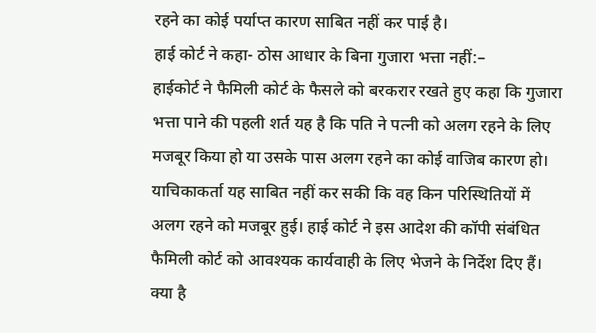रहने का कोई पर्याप्त कारण साबित नहीं कर पाई है।
हाई कोर्ट ने कहा- ठोस आधार के बिना गुजारा भत्ता नहीं:–
हाईकोर्ट ने फैमिली कोर्ट के फैसले को बरकरार रखते हुए कहा कि गुजारा भत्ता पाने की पहली शर्त यह है कि पति ने पत्नी को अलग रहने के लिए मजबूर किया हो या उसके पास अलग रहने का कोई वाजिब कारण हो। याचिकाकर्ता यह साबित नहीं कर सकी कि वह किन परिस्थितियों में अलग रहने को मजबूर हुई। हाई कोर्ट ने इस आदेश की कॉपी संबंधित फैमिली कोर्ट को आवश्यक कार्यवाही के लिए भेजने के निर्देश दिए हैं।
क्या है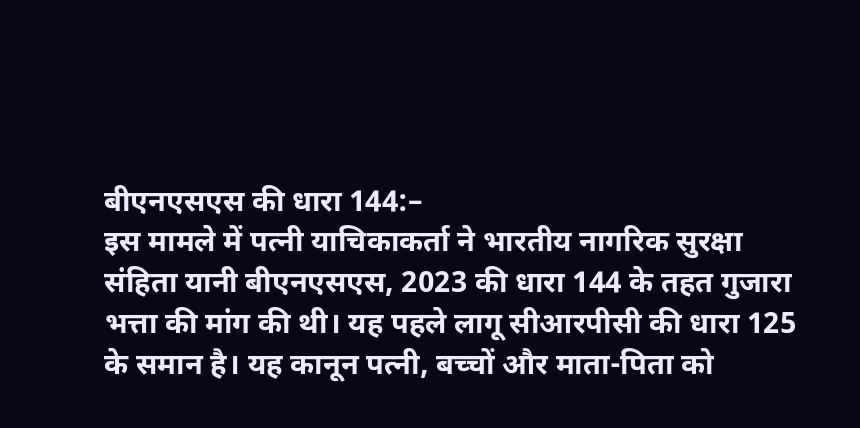बीएनएसएस की धारा 144:–
इस मामले में पत्नी याचिकाकर्ता ने भारतीय नागरिक सुरक्षा संहिता यानी बीएनएसएस, 2023 की धारा 144 के तहत गुजारा भत्ता की मांग की थी। यह पहले लागू सीआरपीसी की धारा 125 के समान है। यह कानून पत्नी, बच्चों और माता-पिता को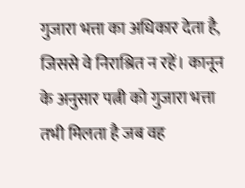गुजारा भत्ता का अधिकार देता है, जिससे वे निराश्रित न रहें। कानून के अनुसार पत्नी को गुजारा भत्ता तभी मिलता है जब वह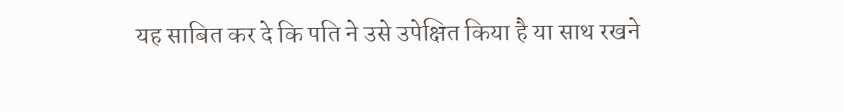यह साबित कर दे कि पति ने उसे उपेक्षित किया है या साथ रखने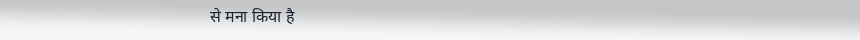से मना किया है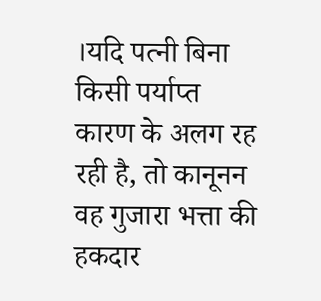।यदि पत्नी बिना किसी पर्याप्त कारण के अलग रह रही है, तो कानूनन वह गुजारा भत्ता की हकदार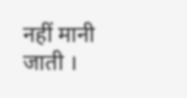नहीं मानी जाती ।